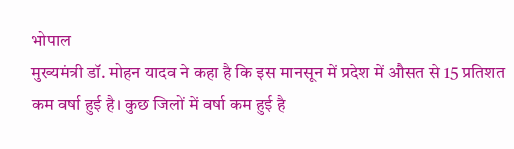भोपाल
मुख्यमंत्री डॉ. मोहन यादव ने कहा है कि इस मानसून में प्रदेश में औसत से 15 प्रतिशत कम वर्षा हुई है। कुछ जिलों में वर्षा कम हुई है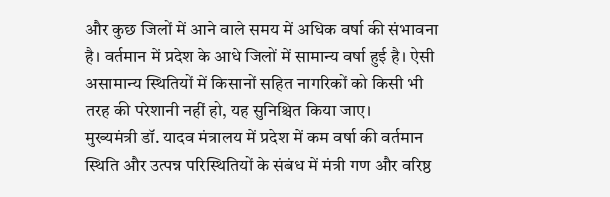और कुछ जिलों में आने वाले समय में अधिक वर्षा की संभावना है। वर्तमान में प्रदेश के आधे जिलों में सामान्य वर्षा हुई है। ऐसी असामान्य स्थितियों में किसानों सहित नागरिकों को किसी भी तरह की परेशानी नहीं हो, यह सुनिश्चित किया जाए।
मुख्यमंत्री डॉ. यादव मंत्रालय में प्रदेश में कम वर्षा की वर्तमान स्थिति और उत्पन्न परिस्थितियों के संबंध में मंत्री गण और वरिष्ठ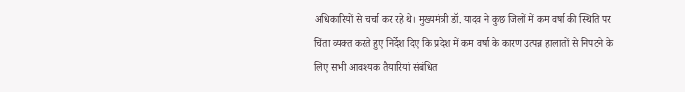अधिकारियों से चर्चा कर रहे थे। मुख्यमंत्री डॉ. यादव ने कुछ जिलों में कम वर्षा की स्थिति पर चिंता व्यक्त करते हुए निर्देश दिए कि प्रदेश में कम वर्षा के कारण उत्पन्न हालातों से निपटने के लिए सभी आवश्यक तैयारियां संबंधित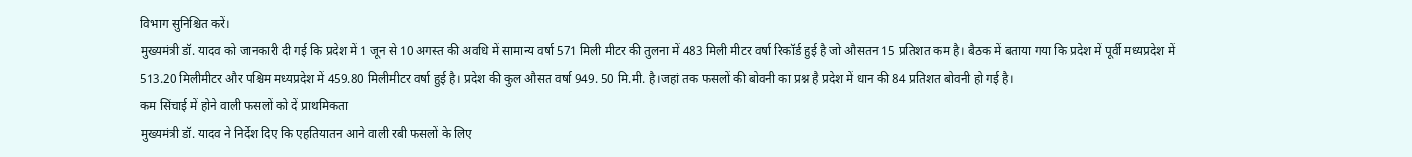विभाग सुनिश्चित करें।
मुख्यमंत्री डॉ. यादव को जानकारी दी गई कि प्रदेश में 1 जून से 10 अगस्त की अवधि में सामान्य वर्षा 571 मिली मीटर की तुलना में 483 मिली मीटर वर्षा रिकॉर्ड हुई है जो औसतन 15 प्रतिशत कम है। बैठक में बताया गया कि प्रदेश में पूर्वी मध्यप्रदेश में 513.20 मिलीमीटर और पश्चिम मध्यप्रदेश में 459.80 मिलीमीटर वर्षा हुई है। प्रदेश की कुल औसत वर्षा 949. 50 मि.मी. है।जहां तक फसलों की बोवनी का प्रश्न है प्रदेश में धान की 84 प्रतिशत बोवनी हो गई है।
कम सिंचाई में होने वाली फसलों को दें प्राथमिकता
मुख्यमंत्री डॉ. यादव ने निर्देश दिए कि एहतियातन आने वाली रबी फसलों के लिए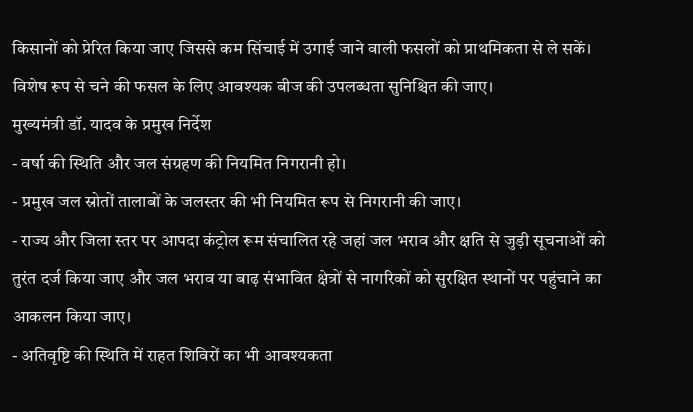किसानों को प्रेरित किया जाए जिससे कम सिंचाई में उगाई जाने वाली फसलों को प्राथमिकता से ले सकें। विशेष रूप से चने की फसल के लिए आवश्यक बीज की उपलब्धता सुनिश्चित की जाए।
मुख्यमंत्री डॉ. यादव के प्रमुख निर्देश
- वर्षा की स्थिति और जल संग्रहण की नियमित निगरानी हो।
- प्रमुख जल स्रोतों तालाबों के जलस्तर की भी नियमित रूप से निगरानी की जाए।
- राज्य और जिला स्तर पर आपदा कंट्रोल रूम संचालित रहे जहां जल भराव और क्षति से जुड़ी सूचनाओं को तुरंत दर्ज किया जाए और जल भराव या बाढ़ संभावित क्षेत्रों से नागरिकों को सुरक्षित स्थानों पर पहुंचाने का आकलन किया जाए।
- अतिवृष्टि की स्थिति में राहत शिविरों का भी आवश्यकता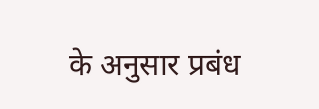के अनुसार प्रबंध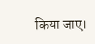किया जाए।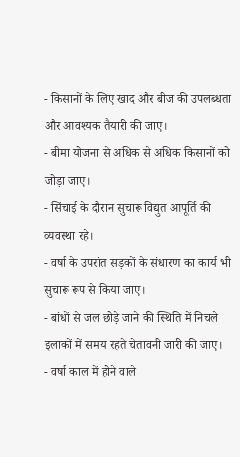- किसानों के लिए खाद और बीज की उपलब्धता और आवश्यक तैयारी की जाए।
- बीमा योजना से अधिक से अधिक किसानों को जोड़ा जाए।
- सिंचाई के दौरान सुचारू विद्युत आपूर्ति की व्यवस्था रहे।
- वर्षा के उपरांत सड़कों के संधारण का कार्य भी सुचारू रूप से किया जाए।
- बांधों से जल छोड़े जाने की स्थिति में निचले इलाकों में समय रहते चेतावनी जारी की जाए।
- वर्षा काल में होने वाले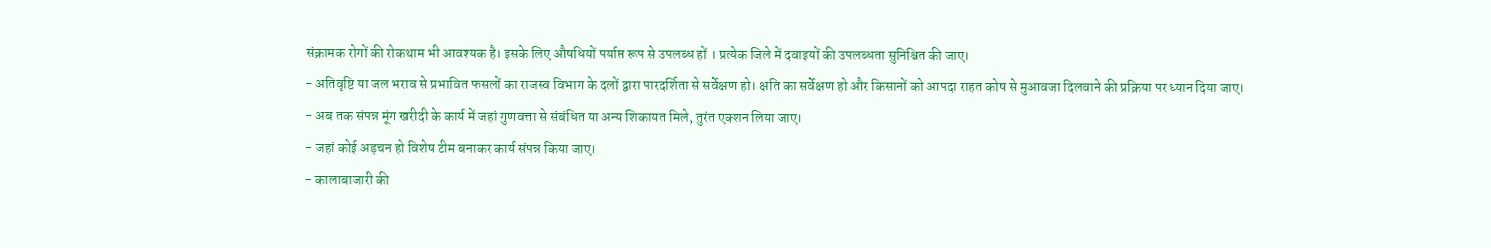संक्रामक रोगों की रोकथाम भी आवश्यक है। इसके लिए औषधियों पर्याप्त रूप से उपलब्ध हों । प्रत्येक जिले में दवाइयों की उपलब्धता सुनिश्चित की जाए।
- अतिवृष्टि या जल भराव से प्रभावित फसलों का राजस्व विभाग के दलों द्वारा पारदर्शिता से सर्वेक्षण हो। क्षति का सर्वेक्षण हो और किसानों को आपदा राहत कोष से मुआवजा दिलवाने की प्रक्रिया पर ध्यान दिया जाए।
- अब तक संपन्न मूंग खरीदी के कार्य में जहां गुणवत्ता से संबंधित या अन्य शिकायत मिले, तुरंत एक्शन लिया जाए।
- जहां कोई अड़चन हो विशेष टीम बनाकर कार्य संपन्न किया जाए।
- कालाबाजारी की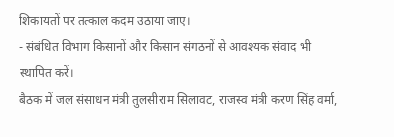शिकायतों पर तत्काल कदम उठाया जाए।
- संबंधित विभाग किसानों और किसान संगठनों से आवश्यक संवाद भी स्थापित करें।
बैठक में जल संसाधन मंत्री तुलसीराम सिलावट, राजस्व मंत्री करण सिंह वर्मा,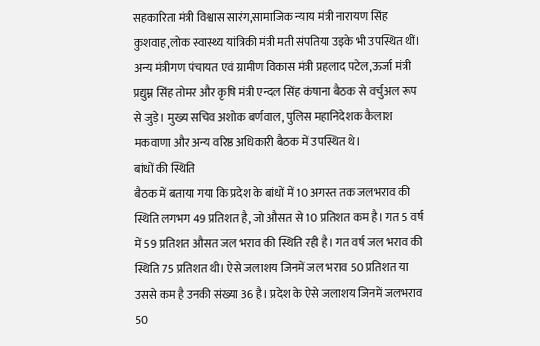सहकारिता मंत्री विश्वास सारंग,सामाजिक न्याय मंत्री नारायण सिंह कुशवाह,लोक स्वास्थ्य यांत्रिकी मंत्री मती संपतिया उइके भी उपस्थित थीं। अन्य मंत्रीगण पंचायत एवं ग्रामीण विकास मंत्री प्रहलाद पटेल,ऊर्जा मंत्री प्रद्युम्न सिंह तोमर और कृषि मंत्री एन्दल सिंह कंषाना बैठक से वर्चुअल रूप से जुड़े। मुख्य सचिव अशोक बर्णवाल, पुलिस महानिदेशक कैलाश मकवाणा और अन्य वरिष्ठ अधिकारी बैठक में उपस्थित थे।
बांधों की स्थिति
बैठक में बताया गया कि प्रदेश के बांधों में 10 अगस्त तक जलभराव की स्थिति लगभग 49 प्रतिशत है, जो औसत से 10 प्रतिशत कम है। गत 5 वर्ष में 59 प्रतिशत औसत जल भराव की स्थिति रही है। गत वर्ष जल भराव की स्थिति 75 प्रतिशत थी। ऐसे जलाशय जिनमें जल भराव 50 प्रतिशत या उससे कम है उनकी संख्या 36 है। प्रदेश के ऐसे जलाशय जिनमें जलभराव 50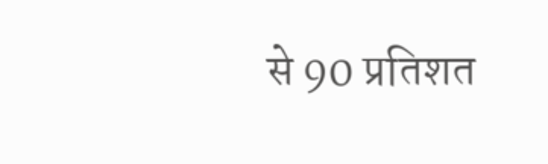से 90 प्रतिशत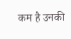कम है उनकी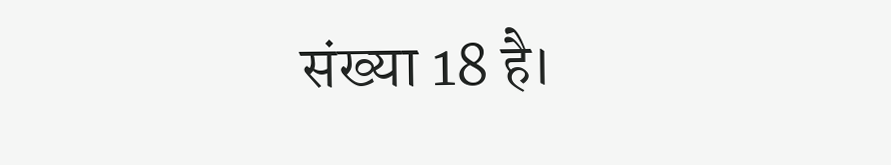संख्या 18 है।